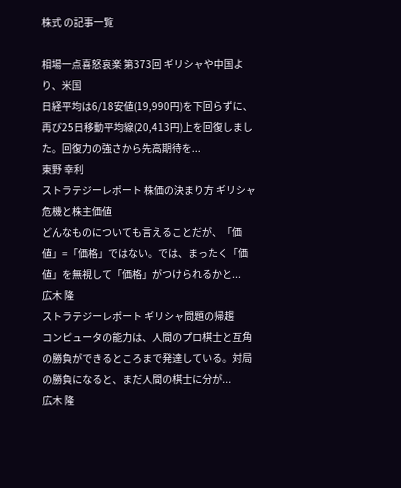株式 の記事一覧

相場一点喜怒哀楽 第373回 ギリシャや中国より、米国
日経平均は6/18安値(19,990円)を下回らずに、再び25日移動平均線(20,413円)上を回復しました。回復力の強さから先高期待を...
東野 幸利
ストラテジーレポート 株価の決まり方 ギリシャ危機と株主価値
どんなものについても言えることだが、「価値」=「価格」ではない。では、まったく「価値」を無視して「価格」がつけられるかと...
広木 隆
ストラテジーレポート ギリシャ問題の帰趨
コンピュータの能力は、人間のプロ棋士と互角の勝負ができるところまで発達している。対局の勝負になると、まだ人間の棋士に分が...
広木 隆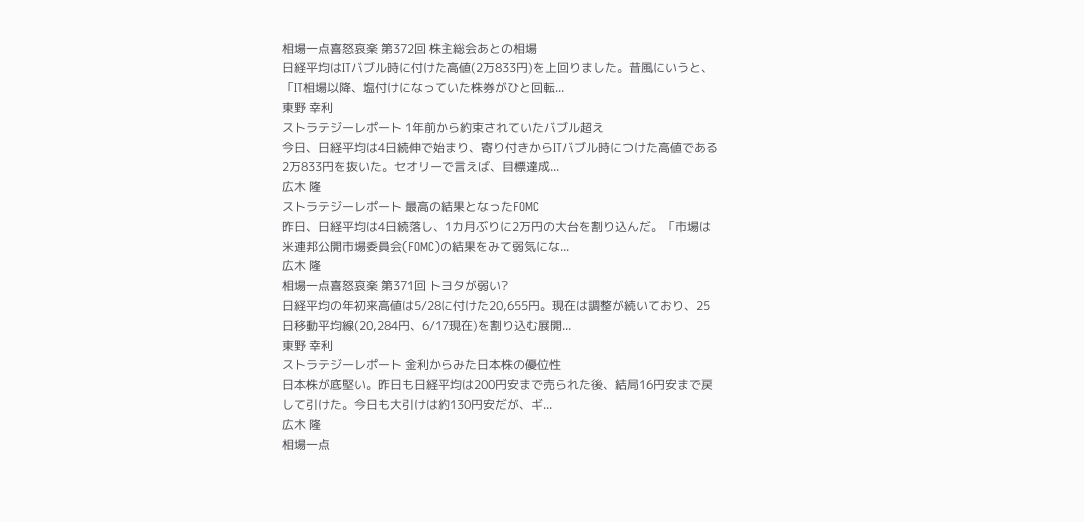相場一点喜怒哀楽 第372回 株主総会あとの相場
日経平均はITバブル時に付けた高値(2万833円)を上回りました。昔風にいうと、「IT相場以降、塩付けになっていた株券がひと回転...
東野 幸利
ストラテジーレポート 1年前から約束されていたバブル超え
今日、日経平均は4日続伸で始まり、寄り付きからITバブル時につけた高値である2万833円を抜いた。セオリーで言えば、目標達成...
広木 隆
ストラテジーレポート 最高の結果となったFOMC
昨日、日経平均は4日続落し、1カ月ぶりに2万円の大台を割り込んだ。「市場は米連邦公開市場委員会(FOMC)の結果をみて弱気にな...
広木 隆
相場一点喜怒哀楽 第371回 トヨタが弱い?
日経平均の年初来高値は5/28に付けた20,655円。現在は調整が続いており、25日移動平均線(20,284円、6/17現在)を割り込む展開...
東野 幸利
ストラテジーレポート 金利からみた日本株の優位性
日本株が底堅い。昨日も日経平均は200円安まで売られた後、結局16円安まで戻して引けた。今日も大引けは約130円安だが、ギ...
広木 隆
相場一点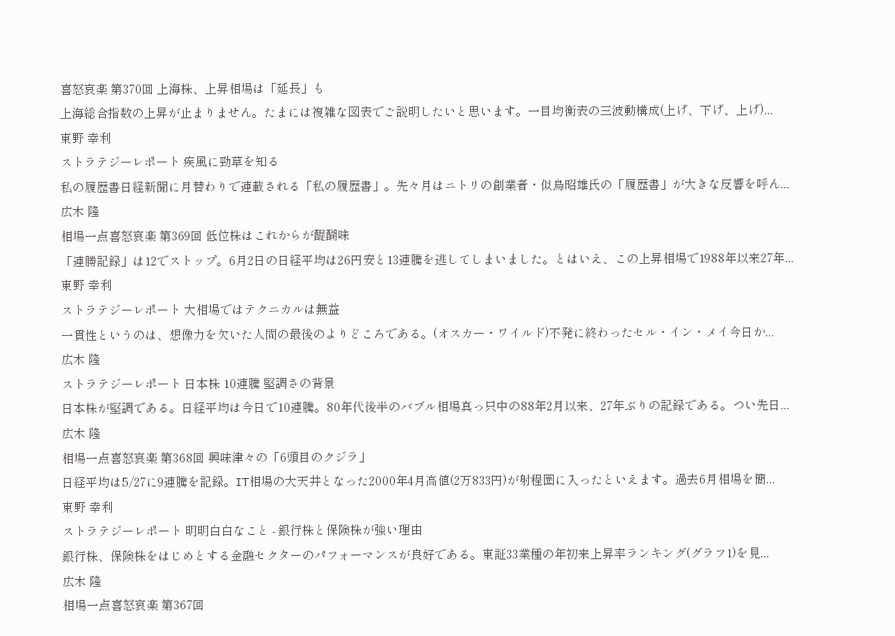喜怒哀楽 第370回 上海株、上昇相場は「延長」も
上海総合指数の上昇が止まりません。たまには複雑な図表でご説明したいと思います。一目均衡表の三波動構成(上げ、下げ、上げ)...
東野 幸利
ストラテジーレポート 疾風に勁草を知る
私の履歴書日経新聞に月替わりで連載される「私の履歴書」。先々月はニトリの創業者・似鳥昭雄氏の「履歴書」が大きな反響を呼ん...
広木 隆
相場一点喜怒哀楽 第369回 低位株はこれからが醍醐味
「連勝記録」は12でストップ。6月2日の日経平均は26円安と13連騰を逃してしまいました。とはいえ、この上昇相場で1988年以来27年...
東野 幸利
ストラテジーレポート 大相場ではテクニカルは無益
一貫性というのは、想像力を欠いた人間の最後のよりどころである。(オスカー・ワイルド)不発に終わったセル・イン・メイ今日か...
広木 隆
ストラテジーレポート 日本株 10連騰 堅調さの背景
日本株が堅調である。日経平均は今日で10連騰。80年代後半のバブル相場真っ只中の88年2月以来、27年ぶりの記録である。つい先日...
広木 隆
相場一点喜怒哀楽 第368回 興味津々の「6頭目のクジラ」
日経平均は5/27に9連騰を記録。IT相場の大天井となった2000年4月高値(2万833円)が射程圏に入ったといえます。過去6月相場を簡...
東野 幸利
ストラテジーレポート 明明白白なこと - 銀行株と保険株が強い理由
銀行株、保険株をはじめとする金融セクターのパフォーマンスが良好である。東証33業種の年初来上昇率ランキング(グラフ1)を見...
広木 隆
相場一点喜怒哀楽 第367回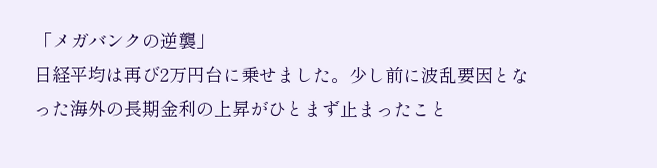「メガバンクの逆襲」
日経平均は再び2万円台に乗せました。少し前に波乱要因となった海外の長期金利の上昇がひとまず止まったこと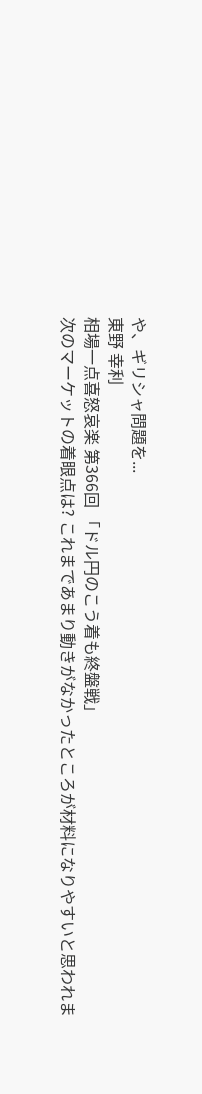や、ギリシャ問題を...
東野 幸利
相場一点喜怒哀楽 第366回 「ドル円のこう着も終盤戦」
次のマーケットの着眼点は? これまであまり動きがなかったところが材料になりやすいと思われま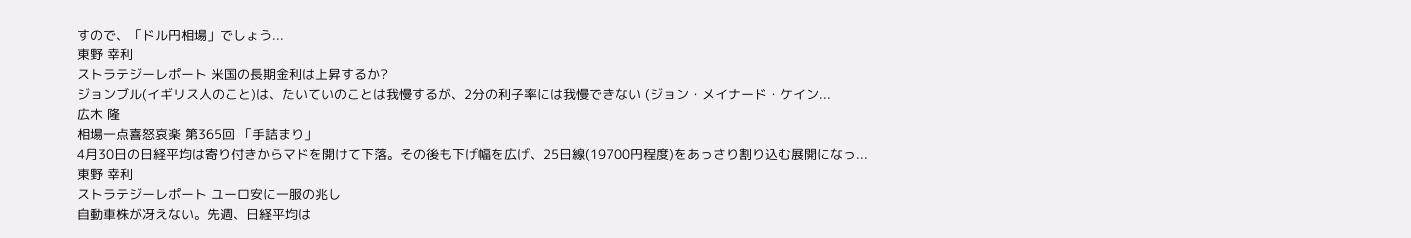すので、「ドル円相場」でしょう...
東野 幸利
ストラテジーレポート 米国の長期金利は上昇するか?
ジョンブル(イギリス人のこと)は、たいていのことは我慢するが、2分の利子率には我慢できない (ジョン・メイナード・ケイン...
広木 隆
相場一点喜怒哀楽 第365回 「手詰まり」
4月30日の日経平均は寄り付きからマドを開けて下落。その後も下げ幅を広げ、25日線(19700円程度)をあっさり割り込む展開になっ...
東野 幸利
ストラテジーレポート ユーロ安に一服の兆し
自動車株が冴えない。先週、日経平均は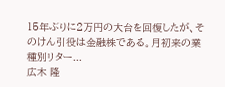15年ぶりに2万円の大台を回復したが、そのけん引役は金融株である。月初来の業種別リター...
広木 隆